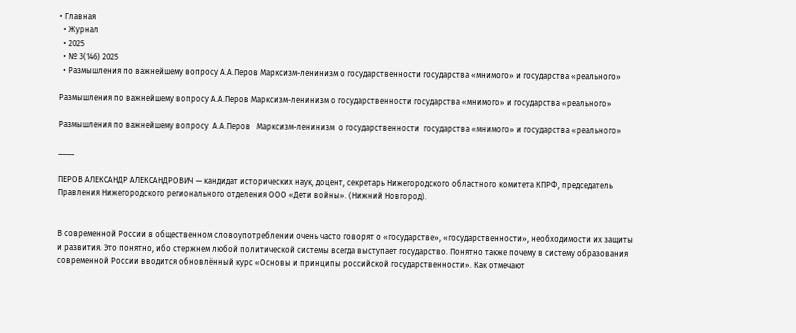• Главная
  • Журнал
  • 2025
  • № 3(146) 2025
  • Размышления по важнейшему вопросу А.А.Перов Марксизм-ленинизм о государственности государства «мнимого» и государства «реального»

Размышления по важнейшему вопросу А.А.Перов Марксизм-ленинизм о государственности государства «мнимого» и государства «реального»

Размышления по важнейшему вопросу  А.А.Перов   Марксизм-ленинизм  о государственности  государства «мнимого» и государства «реального»

____

ПЕРОВ АЛЕКСАНДР АЛЕКСАНДРОВИЧ — кандидат исторических наук, доцент, секретарь Нижегородского областного комитета КПРФ, председатель Правления Нижегородского регионального отделения ООО «Дети войны». (Нижний Новгород).


В современной России в общественном словоупотреблении очень часто говорят о «государстве», «государственности», необходимости их защиты и развития. Это понятно, ибо стержнем любой политической системы всегда выступает государство. Понятно также почему в систему образования современной России вводится обновлённый курс «Основы и принципы российской государственности». Как отмечают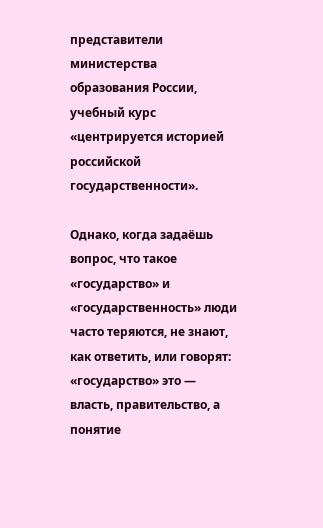представители министерства образования России, учебный курс «центрируется историей российской государственности».

Однако, когда задаёшь вопрос, что такое «государство» и «государственность» люди часто теряются, не знают, как ответить, или говорят: «государство» это — власть, правительство, а понятие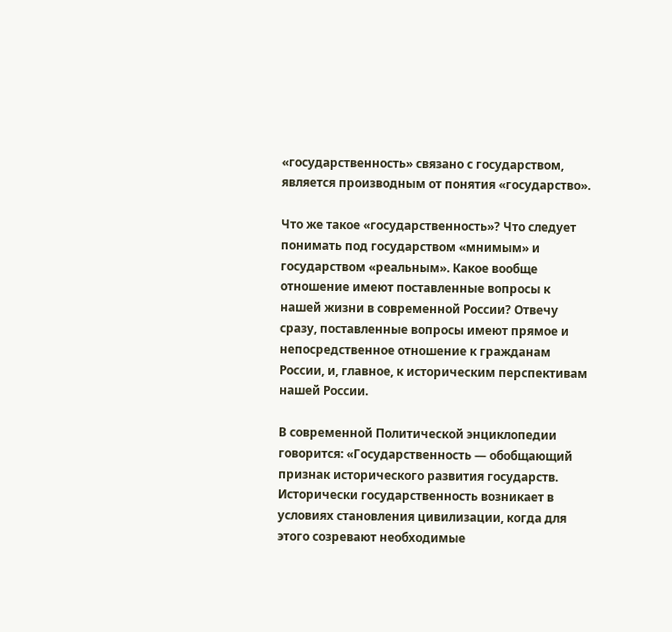«государственность» связано с государством, является производным от понятия «государство».

Что же такое «государственность»? Что следует понимать под государством «мнимым» и государством «реальным». Какое вообще отношение имеют поставленные вопросы к нашей жизни в современной России? Отвечу сразу, поставленные вопросы имеют прямое и непосредственное отношение к гражданам России, и, главное, к историческим перспективам нашей России.

В современной Политической энциклопедии говорится: «Государственность — обобщающий признак исторического развития государств. Исторически государственность возникает в условиях становления цивилизации, когда для этого созревают необходимые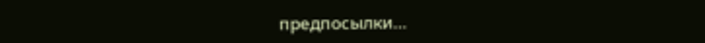предпосылки…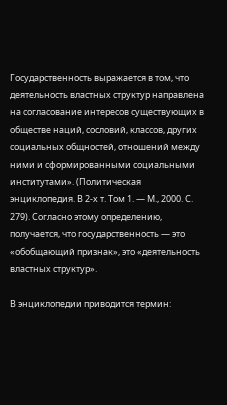Государственность выражается в том, что деятельность властных структур направлена на согласование интересов существующих в обществе наций, сословий, классов, других социальных общностей, отношений между ними и сформированными социальными институтами». (Политическая энциклопедия. В 2-х т. Том 1. — М., 2000. С. 279). Согласно этому определению, получается, что государственность — это «обобщающий признак», это «деятельность властных структур».

В энциклопедии приводится термин: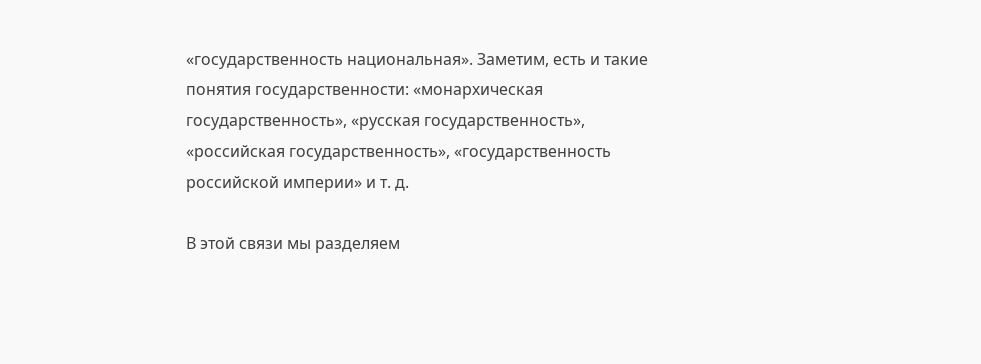«государственность национальная». Заметим, есть и такие понятия государственности: «монархическая государственность», «русская государственность», «российская государственность», «государственность российской империи» и т. д.

В этой связи мы разделяем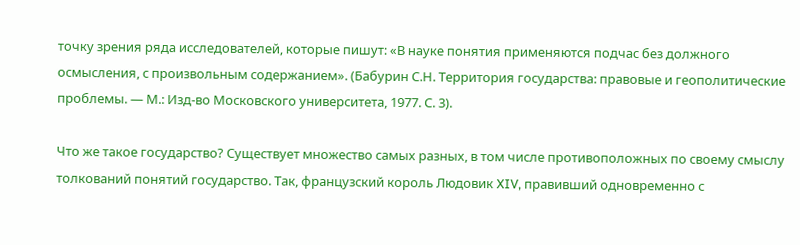точку зрения ряда исследователей, которые пишут: «В науке понятия применяются подчас без должного осмысления, с произвольным содержанием». (Бабурин С.Н. Территория государства: правовые и геополитические проблемы. — М.: Изд-во Московского университета, 1977. С. 3).

Что же такое государство? Существует множество самых разных, в том числе противоположных по своему смыслу толкований понятий государство. Так, французский король Людовик XIV, правивший одновременно с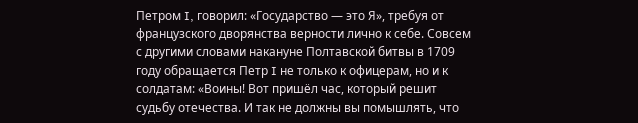Петром I, говорил: «Государство — это Я», требуя от французского дворянства верности лично к себе. Совсем с другими словами накануне Полтавской битвы в 1709 году обращается Петр I не только к офицерам, но и к солдатам: «Воины! Вот пришёл час, который решит судьбу отечества. И так не должны вы помышлять, что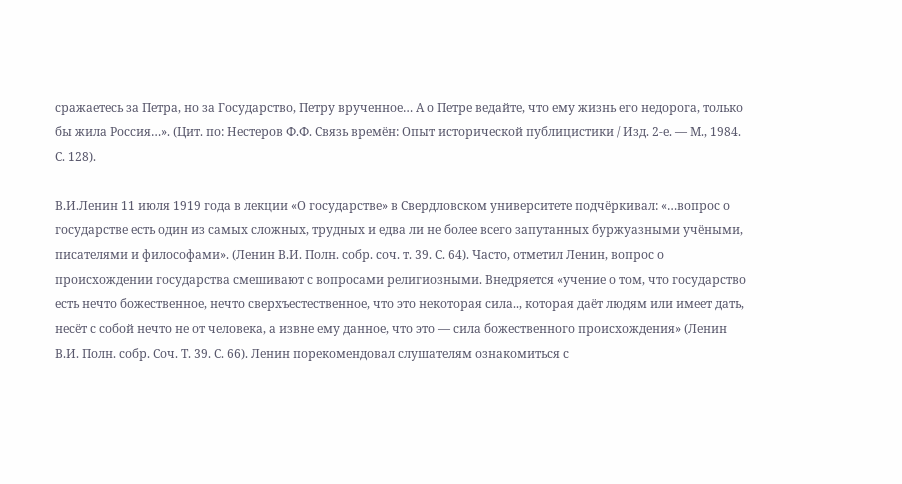сражаетесь за Петра, но за Государство, Петру врученное… А о Петре ведайте, что ему жизнь его недорога, только бы жила Россия…». (Цит. по: Нестеров Ф.Ф. Связь времён: Опыт исторической публицистики / Изд. 2-е. — М., 1984. С. 128).

В.И.Ленин 11 июля 1919 года в лекции «О государстве» в Свердловском университете подчёркивал: «…вопрос о государстве есть один из самых сложных, трудных и едва ли не более всего запутанных буржуазными учёными, писателями и философами». (Ленин В.И. Полн. собр. соч. т. 39. С. 64). Часто, отметил Ленин, вопрос о происхождении государства смешивают с вопросами религиозными. Внедряется «учение о том, что государство есть нечто божественное, нечто сверхъестественное, что это некоторая сила.., которая даёт людям или имеет дать, несёт с собой нечто не от человека, а извне ему данное, что это — сила божественного происхождения» (Ленин В.И. Полн. собр. Соч. Т. 39. С. 66). Ленин порекомендовал слушателям ознакомиться с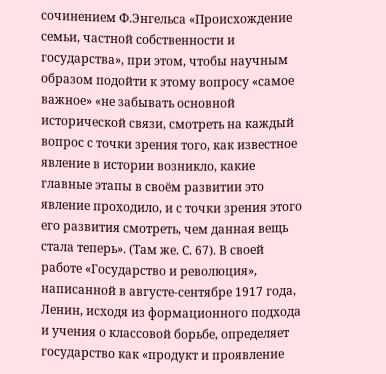сочинением Ф.Энгельса «Происхождение семьи, частной собственности и государства», при этом, чтобы научным образом подойти к этому вопросу «самое важное» «не забывать основной исторической связи, смотреть на каждый вопрос с точки зрения того, как известное явление в истории возникло, какие главные этапы в своём развитии это явление проходило, и с точки зрения этого его развития смотреть, чем данная вещь стала теперь». (Там же. С. 67). В своей работе «Государство и революция», написанной в августе-сентябре 1917 года, Ленин, исходя из формационного подхода и учения о классовой борьбе, определяет государство как «продукт и проявление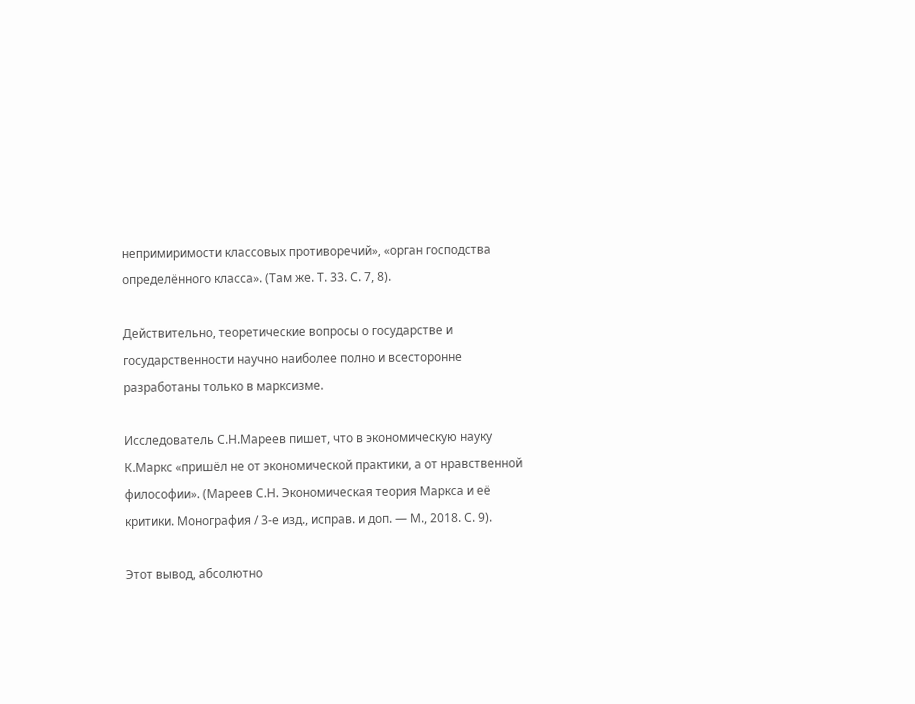непримиримости классовых противоречий», «орган господства определённого класса». (Там же. Т. 33. С. 7, 8).

Действительно, теоретические вопросы о государстве и государственности научно наиболее полно и всесторонне разработаны только в марксизме.

Исследователь С.Н.Мареев пишет, что в экономическую науку К.Маркс «пришёл не от экономической практики, а от нравственной философии». (Мареев С.Н. Экономическая теория Маркса и её критики. Монография / 3-е изд., исправ. и доп. — М., 2018. С. 9).

Этот вывод, абсолютно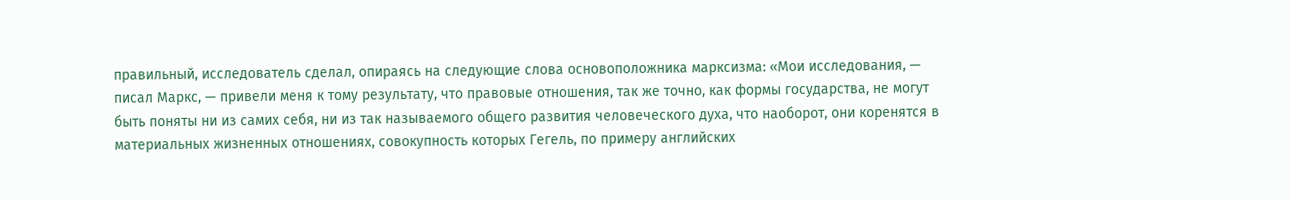правильный, исследователь сделал, опираясь на следующие слова основоположника марксизма: «Мои исследования, — писал Маркс, — привели меня к тому результату, что правовые отношения, так же точно, как формы государства, не могут быть поняты ни из самих себя, ни из так называемого общего развития человеческого духа, что наоборот, они коренятся в материальных жизненных отношениях, совокупность которых Гегель, по примеру английских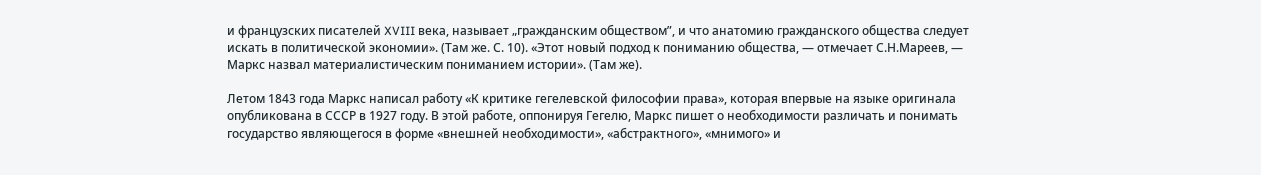и французских писателей XVIII века, называет „гражданским обществом”, и что анатомию гражданского общества следует искать в политической экономии». (Там же. С. 10). «Этот новый подход к пониманию общества, — отмечает С.Н.Мареев, — Маркс назвал материалистическим пониманием истории». (Там же).

Летом 1843 года Маркс написал работу «К критике гегелевской философии права», которая впервые на языке оригинала опубликована в СССР в 1927 году. В этой работе, оппонируя Гегелю, Маркс пишет о необходимости различать и понимать государство являющегося в форме «внешней необходимости», «абстрактного», «мнимого» и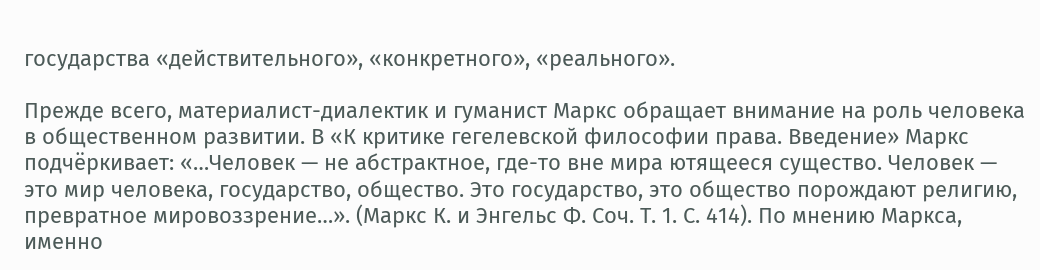государства «действительного», «конкретного», «реального».

Прежде всего, материалист-диалектик и гуманист Маркс обращает внимание на роль человека в общественном развитии. В «К критике гегелевской философии права. Введение» Маркс подчёркивает: «…Человек — не абстрактное, где-то вне мира ютящееся существо. Человек — это мир человека, государство, общество. Это государство, это общество порождают религию, превратное мировоззрение…». (Маркс К. и Энгельс Ф. Соч. Т. 1. С. 414). По мнению Маркса, именно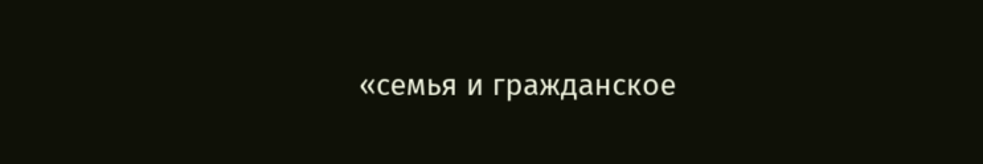«семья и гражданское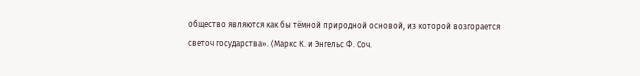общество являются как бы тёмной природной основой, из которой возгорается светоч государства». (Маркс К. и Энгельс Ф. Соч.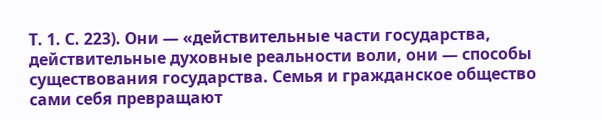Т. 1. С. 223). Они — «действительные части государства, действительные духовные реальности воли, они — способы существования государства. Семья и гражданское общество сами себя превращают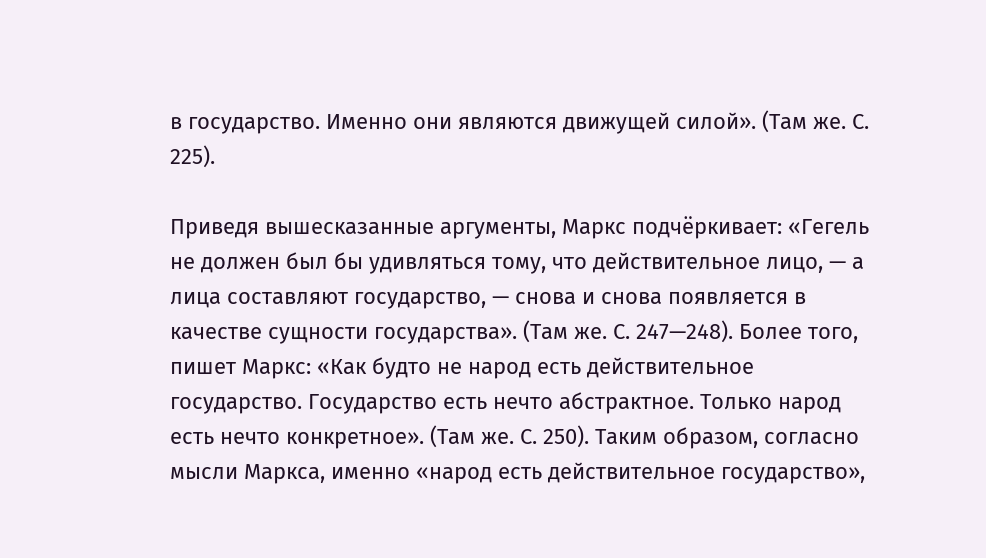в государство. Именно они являются движущей силой». (Там же. С. 225).

Приведя вышесказанные аргументы, Маркс подчёркивает: «Гегель не должен был бы удивляться тому, что действительное лицо, — а лица составляют государство, — снова и снова появляется в качестве сущности государства». (Там же. С. 247—248). Более того, пишет Маркс: «Как будто не народ есть действительное государство. Государство есть нечто абстрактное. Только народ есть нечто конкретное». (Там же. С. 250). Таким образом, согласно мысли Маркса, именно «народ есть действительное государство»,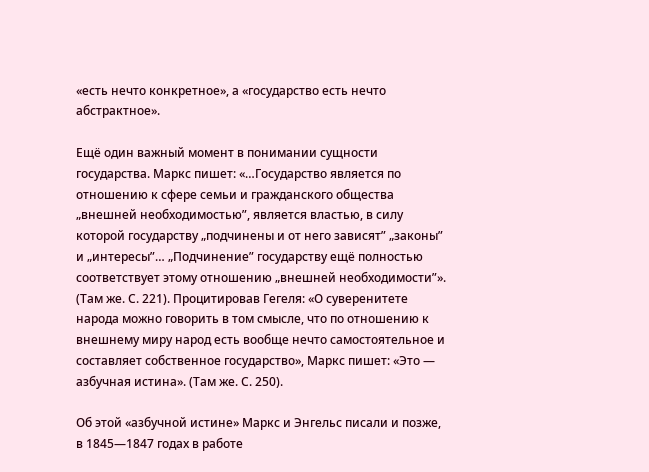«есть нечто конкретное», а «государство есть нечто абстрактное».

Ещё один важный момент в понимании сущности государства. Маркс пишет: «…Государство является по отношению к сфере семьи и гражданского общества „внешней необходимостью”, является властью, в силу которой государству „подчинены и от него зависят” „законы” и „интересы”… „Подчинение” государству ещё полностью соответствует этому отношению „внешней необходимости”». (Там же. С. 221). Процитировав Гегеля: «О суверенитете народа можно говорить в том смысле, что по отношению к внешнему миру народ есть вообще нечто самостоятельное и составляет собственное государство», Маркс пишет: «Это — азбучная истина». (Там же. С. 250).

Об этой «азбучной истине» Маркс и Энгельс писали и позже, в 1845—1847 годах в работе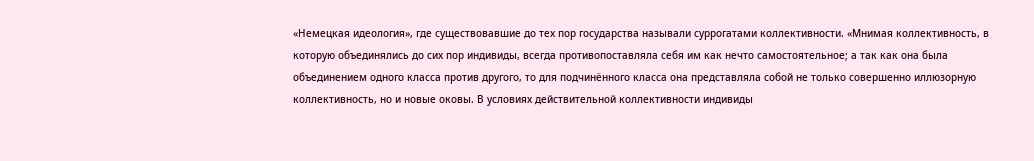«Немецкая идеология», где существовавшие до тех пор государства называли суррогатами коллективности. «Мнимая коллективность, в которую объединялись до сих пор индивиды, всегда противопоставляла себя им как нечто самостоятельное; а так как она была объединением одного класса против другого, то для подчинённого класса она представляла собой не только совершенно иллюзорную коллективность, но и новые оковы. В условиях действительной коллективности индивиды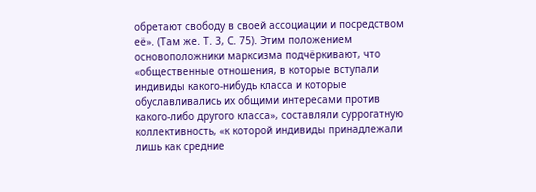обретают свободу в своей ассоциации и посредством её». (Там же. Т. 3, С. 75). Этим положением основоположники марксизма подчёркивают, что «общественные отношения, в которые вступали индивиды какого-нибудь класса и которые обуславливались их общими интересами против какого-либо другого класса», составляли суррогатную коллективность, «к которой индивиды принадлежали лишь как средние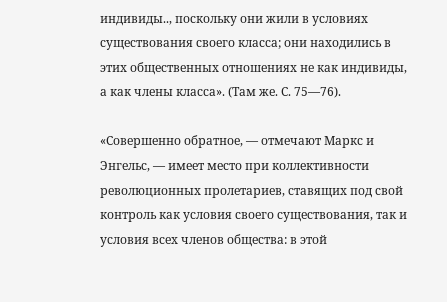индивиды.., поскольку они жили в условиях существования своего класса; они находились в этих общественных отношениях не как индивиды, а как члены класса». (Там же. С. 75—76).

«Совершенно обратное, — отмечают Маркс и Энгельс, — имеет место при коллективности революционных пролетариев, ставящих под свой контроль как условия своего существования, так и условия всех членов общества: в этой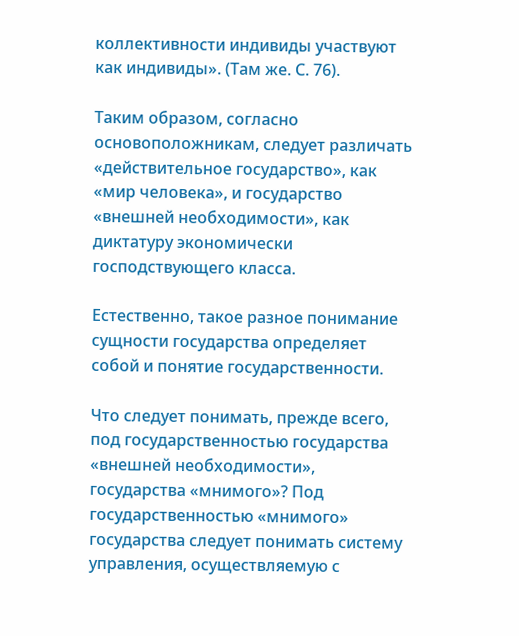коллективности индивиды участвуют как индивиды». (Там же. С. 76).

Таким образом, согласно основоположникам, следует различать «действительное государство», как «мир человека», и государство «внешней необходимости», как диктатуру экономически господствующего класса.

Естественно, такое разное понимание сущности государства определяет собой и понятие государственности.

Что следует понимать, прежде всего, под государственностью государства «внешней необходимости», государства «мнимого»? Под государственностью «мнимого» государства следует понимать систему управления, осуществляемую с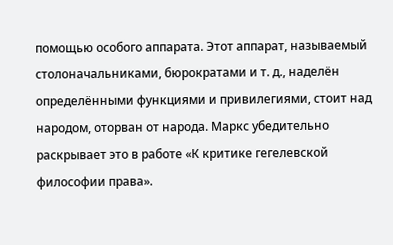помощью особого аппарата. Этот аппарат, называемый столоначальниками, бюрократами и т. д., наделён определёнными функциями и привилегиями, стоит над народом, оторван от народа. Маркс убедительно раскрывает это в работе «К критике гегелевской философии права».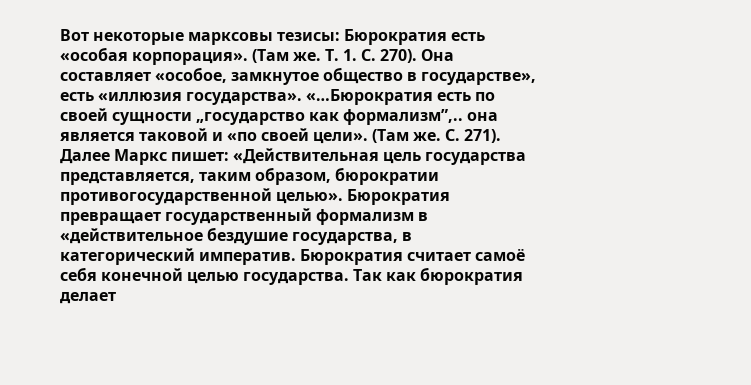Вот некоторые марксовы тезисы: Бюрократия есть «особая корпорация». (Там же. Т. 1. С. 270). Она составляет «особое, замкнутое общество в государстве», есть «иллюзия государства». «…Бюрократия есть по своей сущности „государство как формализм”,.. она является таковой и «по своей цели». (Там же. С. 271). Далее Маркс пишет: «Действительная цель государства представляется, таким образом, бюрократии противогосударственной целью». Бюрократия превращает государственный формализм в «действительное бездушие государства, в категорический императив. Бюрократия считает самоё себя конечной целью государства. Так как бюрократия делает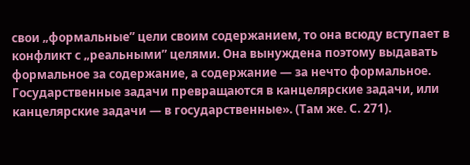свои „формальные” цели своим содержанием, то она всюду вступает в конфликт с „реальными” целями. Она вынуждена поэтому выдавать формальное за содержание, а содержание — за нечто формальное. Государственные задачи превращаются в канцелярские задачи, или канцелярские задачи — в государственные». (Там же. С. 271).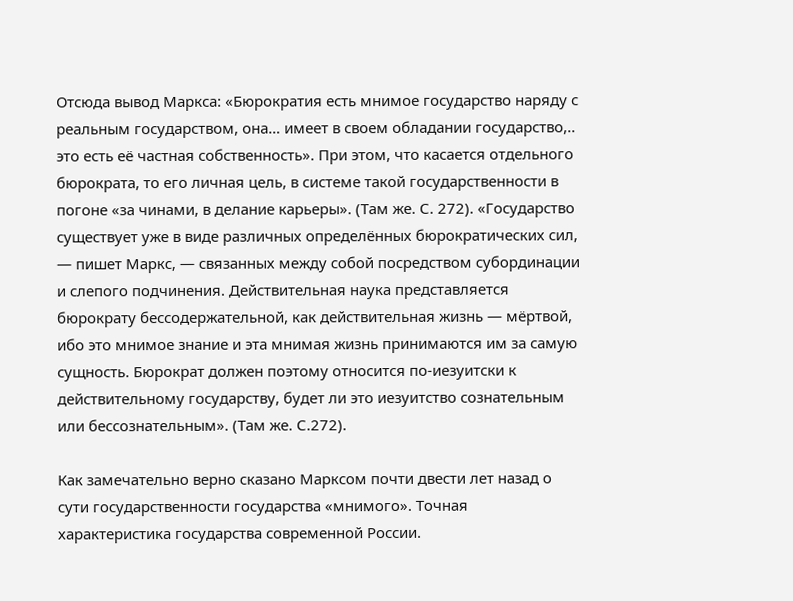Отсюда вывод Маркса: «Бюрократия есть мнимое государство наряду с реальным государством, она… имеет в своем обладании государство,.. это есть её частная собственность». При этом, что касается отдельного бюрократа, то его личная цель, в системе такой государственности в погоне «за чинами, в делание карьеры». (Там же. С. 272). «Государство существует уже в виде различных определённых бюрократических сил, — пишет Маркс, — связанных между собой посредством субординации и слепого подчинения. Действительная наука представляется бюрократу бессодержательной, как действительная жизнь — мёртвой, ибо это мнимое знание и эта мнимая жизнь принимаются им за самую сущность. Бюрократ должен поэтому относится по-иезуитски к действительному государству, будет ли это иезуитство сознательным или бессознательным». (Там же. С.272).

Как замечательно верно сказано Марксом почти двести лет назад о сути государственности государства «мнимого». Точная характеристика государства современной России.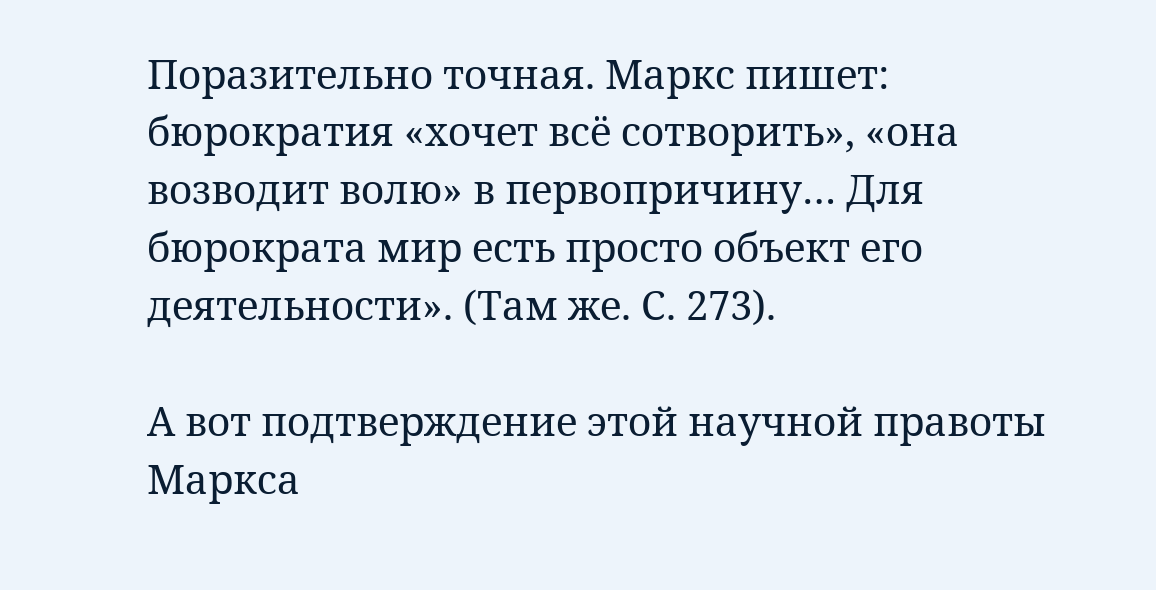Поразительно точная. Маркс пишет: бюрократия «хочет всё сотворить», «она возводит волю» в первопричину… Для бюрократа мир есть просто объект его деятельности». (Там же. С. 273).

А вот подтверждение этой научной правоты Маркса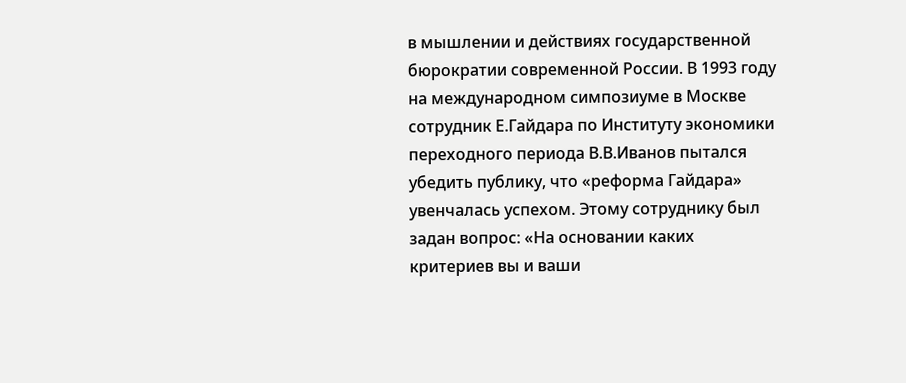в мышлении и действиях государственной бюрократии современной России. В 1993 году на международном симпозиуме в Москве сотрудник Е.Гайдара по Институту экономики переходного периода В.В.Иванов пытался убедить публику, что «реформа Гайдара» увенчалась успехом. Этому сотруднику был задан вопрос: «На основании каких критериев вы и ваши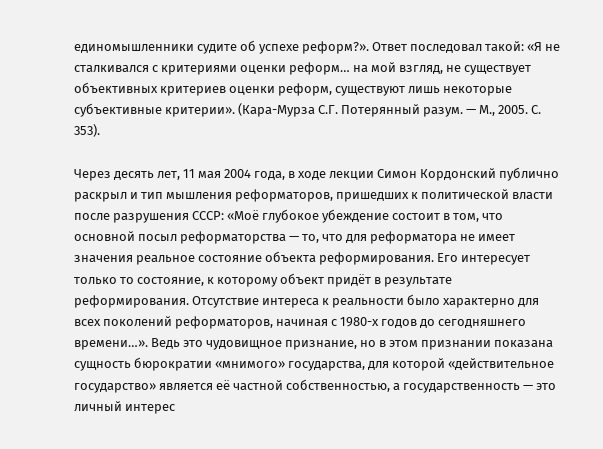единомышленники судите об успехе реформ?». Ответ последовал такой: «Я не сталкивался с критериями оценки реформ… на мой взгляд, не существует объективных критериев оценки реформ, существуют лишь некоторые субъективные критерии». (Кара-Мурза С.Г. Потерянный разум. — М., 2005. С. 353).

Через десять лет, 11 мая 2004 года, в ходе лекции Симон Кордонский публично раскрыл и тип мышления реформаторов, пришедших к политической власти после разрушения СССР: «Моё глубокое убеждение состоит в том, что основной посыл реформаторства — то, что для реформатора не имеет значения реальное состояние объекта реформирования. Его интересует только то состояние, к которому объект придёт в результате реформирования. Отсутствие интереса к реальности было характерно для всех поколений реформаторов, начиная с 1980-х годов до сегодняшнего времени…». Ведь это чудовищное признание, но в этом признании показана сущность бюрократии «мнимого» государства, для которой «действительное государство» является её частной собственностью, а государственность — это личный интерес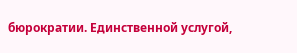бюрократии. Единственной услугой,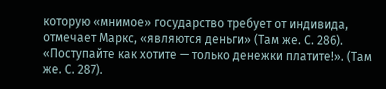которую «мнимое» государство требует от индивида, отмечает Маркс, «являются деньги» (Там же. С. 286). «Поступайте как хотите — только денежки платите!». (Там же. С. 287).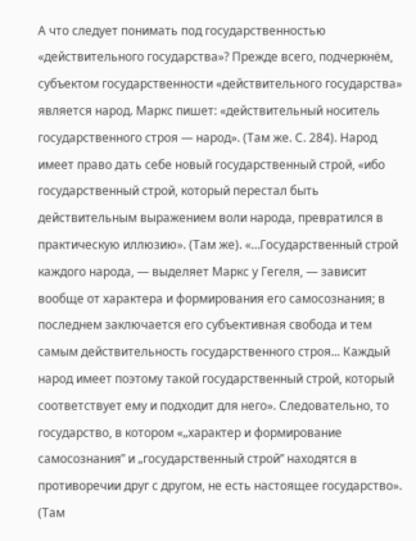А что следует понимать под государственностью «действительного государства»? Прежде всего, подчеркнём, субъектом государственности «действительного государства» является народ. Маркс пишет: «действительный носитель государственного строя — народ». (Там же. С. 284). Народ имеет право дать себе новый государственный строй, «ибо государственный строй, который перестал быть действительным выражением воли народа, превратился в практическую иллюзию». (Там же). «…Государственный строй каждого народа, — выделяет Маркс у Гегеля, — зависит вообще от характера и формирования его самосознания; в последнем заключается его субъективная свобода и тем самым действительность государственного строя... Каждый народ имеет поэтому такой государственный строй, который соответствует ему и подходит для него». Следовательно, то государство, в котором «„характер и формирование самосознания” и „государственный строй” находятся в противоречии друг с другом, не есть настоящее государство». (Там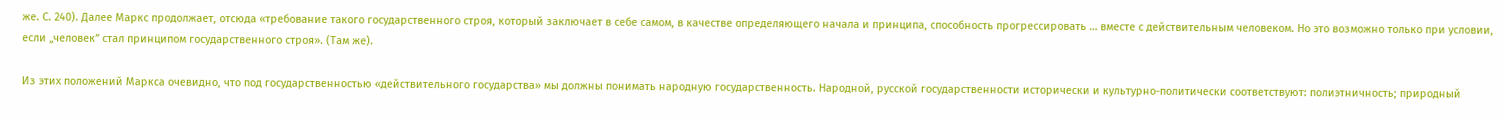же. С. 240). Далее Маркс продолжает, отсюда «требование такого государственного строя, который заключает в себе самом, в качестве определяющего начала и принципа, способность прогрессировать … вместе с действительным человеком. Но это возможно только при условии, если „человек” стал принципом государственного строя». (Там же).

Из этих положений Маркса очевидно, что под государственностью «действительного государства» мы должны понимать народную государственность. Народной, русской государственности исторически и культурно-политически соответствуют: полиэтничность; природный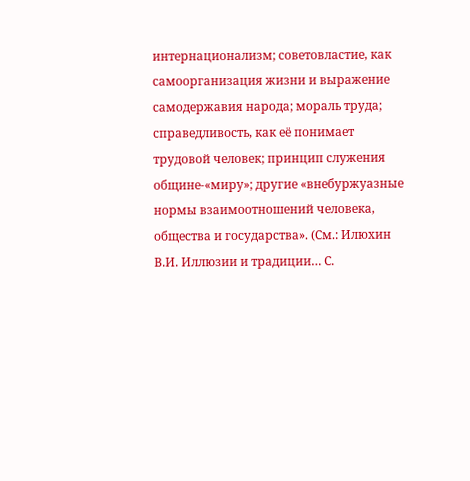интернационализм; советовластие, как самоорганизация жизни и выражение самодержавия народа; мораль труда; справедливость, как её понимает трудовой человек; принцип служения общине-«миру»; другие «внебуржуазные нормы взаимоотношений человека, общества и государства». (См.: Илюхин В.И. Иллюзии и традиции… С.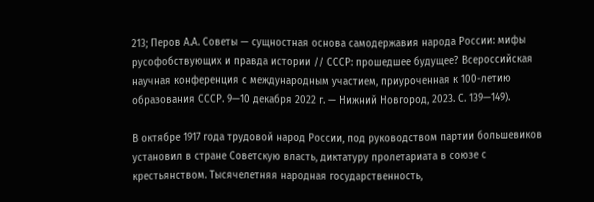213; Перов А.А. Советы — сущностная основа самодержавия народа России: мифы русофобствующих и правда истории // СССР: прошедшее будущее? Всероссийская научная конференция с международным участием, приуроченная к 100-летию образования СССР. 9—10 декабря 2022 г. — Нижний Новгород, 2023. С. 139—149).

В октябре 1917 года трудовой народ России, под руководством партии большевиков установил в стране Советскую власть, диктатуру пролетариата в союзе с крестьянством. Тысячелетняя народная государственность,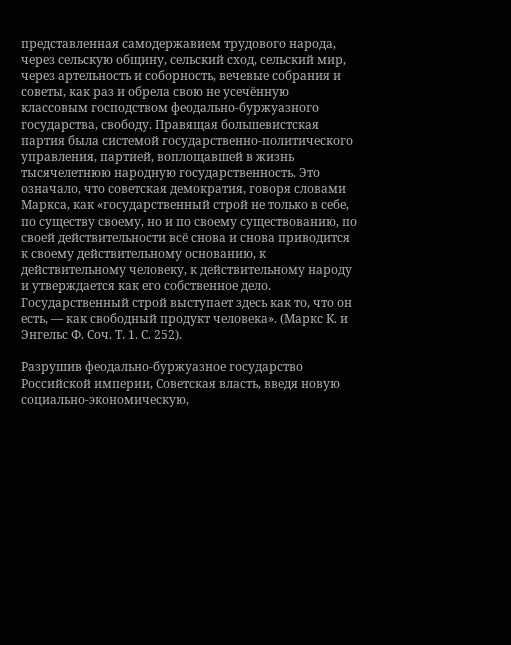представленная самодержавием трудового народа, через сельскую общину, сельский сход, сельский мир, через артельность и соборность, вечевые собрания и советы, как раз и обрела свою не усечённую классовым господством феодально-буржуазного государства, свободу. Правящая большевистская партия была системой государственно-политического управления, партией, воплощавшей в жизнь тысячелетнюю народную государственность. Это означало, что советская демократия, говоря словами Маркса, как «государственный строй не только в себе, по существу своему, но и по своему существованию, по своей действительности всё снова и снова приводится к своему действительному основанию, к действительному человеку, к действительному народу и утверждается как его собственное дело. Государственный строй выступает здесь как то, что он есть, — как свободный продукт человека». (Маркс К. и Энгельс Ф. Соч. Т. 1. С. 252).

Разрушив феодально-буржуазное государство Российской империи, Советская власть, введя новую социально-экономическую,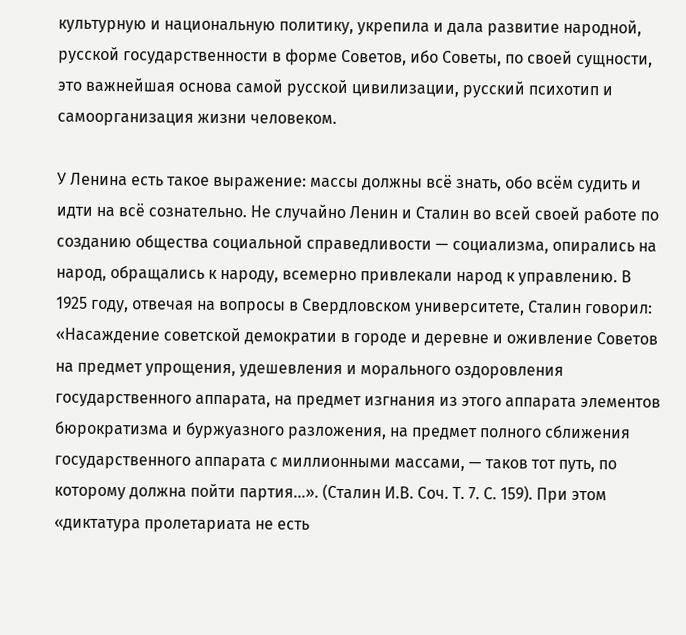культурную и национальную политику, укрепила и дала развитие народной, русской государственности в форме Советов, ибо Советы, по своей сущности, это важнейшая основа самой русской цивилизации, русский психотип и самоорганизация жизни человеком.

У Ленина есть такое выражение: массы должны всё знать, обо всём судить и идти на всё сознательно. Не случайно Ленин и Сталин во всей своей работе по созданию общества социальной справедливости — социализма, опирались на народ, обращались к народу, всемерно привлекали народ к управлению. В 1925 году, отвечая на вопросы в Свердловском университете, Сталин говорил: «Насаждение советской демократии в городе и деревне и оживление Советов на предмет упрощения, удешевления и морального оздоровления государственного аппарата, на предмет изгнания из этого аппарата элементов бюрократизма и буржуазного разложения, на предмет полного сближения государственного аппарата с миллионными массами, — таков тот путь, по которому должна пойти партия…». (Сталин И.В. Соч. Т. 7. С. 159). При этом «диктатура пролетариата не есть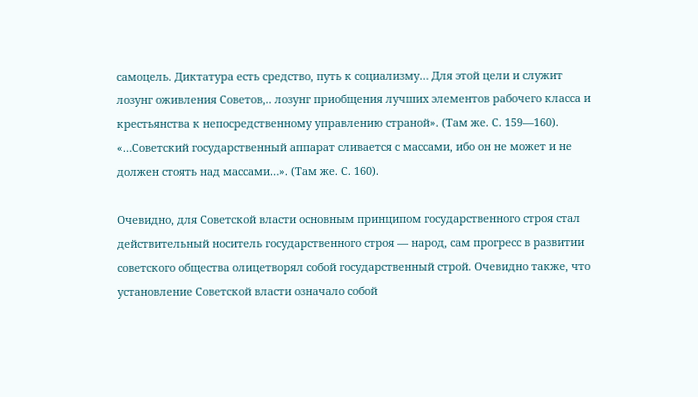самоцель. Диктатура есть средство, путь к социализму… Для этой цели и служит лозунг оживления Советов,.. лозунг приобщения лучших элементов рабочего класса и крестьянства к непосредственному управлению страной». (Там же. С. 159—160). «…Советский государственный аппарат сливается с массами, ибо он не может и не должен стоять над массами…». (Там же. С. 160).

Очевидно, для Советской власти основным принципом государственного строя стал действительный носитель государственного строя — народ, сам прогресс в развитии советского общества олицетворял собой государственный строй. Очевидно также, что установление Советской власти означало собой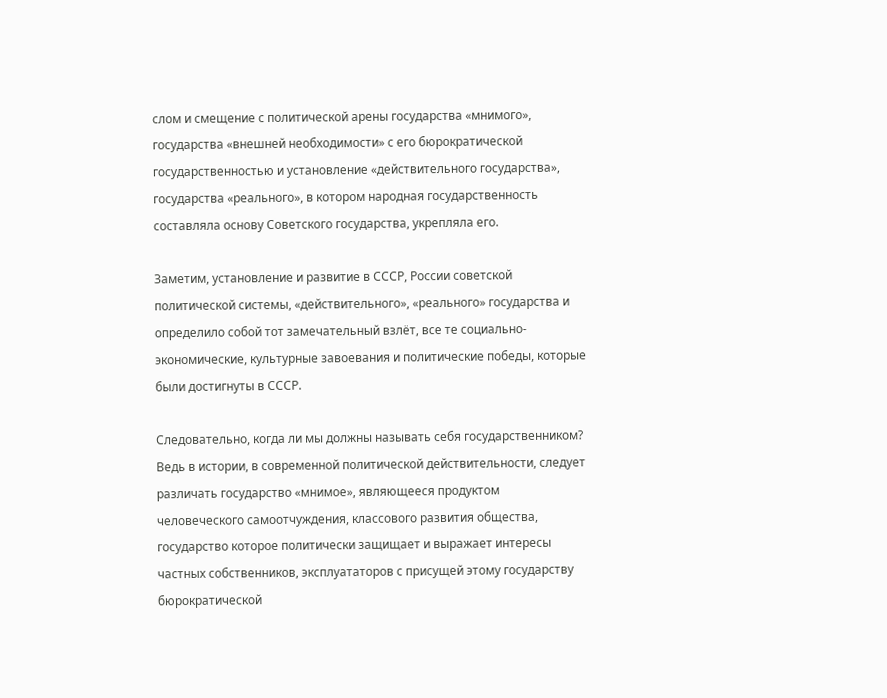слом и смещение с политической арены государства «мнимого», государства «внешней необходимости» с его бюрократической государственностью и установление «действительного государства», государства «реального», в котором народная государственность составляла основу Советского государства, укрепляла его.

Заметим, установление и развитие в СССР, России советской политической системы, «действительного», «реального» государства и определило собой тот замечательный взлёт, все те социально-экономические, культурные завоевания и политические победы, которые были достигнуты в СССР.

Следовательно, когда ли мы должны называть себя государственником? Ведь в истории, в современной политической действительности, следует различать государство «мнимое», являющееся продуктом человеческого самоотчуждения, классового развития общества, государство которое политически защищает и выражает интересы частных собственников, эксплуататоров с присущей этому государству бюрократической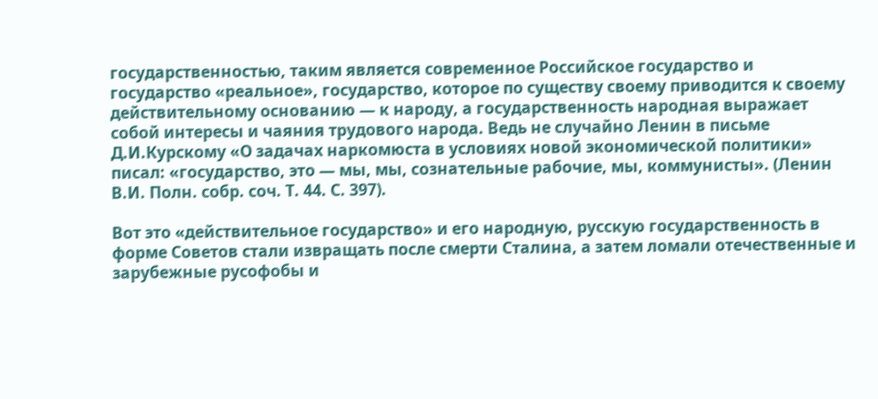государственностью, таким является современное Российское государство и государство «реальное», государство, которое по существу своему приводится к своему действительному основанию — к народу, а государственность народная выражает собой интересы и чаяния трудового народа. Ведь не случайно Ленин в письме Д.И.Курскому «О задачах наркомюста в условиях новой экономической политики» писал: «государство, это — мы, мы, сознательные рабочие, мы, коммунисты». (Ленин В.И. Полн. собр. соч. Т. 44. С. 397).

Вот это «действительное государство» и его народную, русскую государственность в форме Советов стали извращать после смерти Сталина, а затем ломали отечественные и зарубежные русофобы и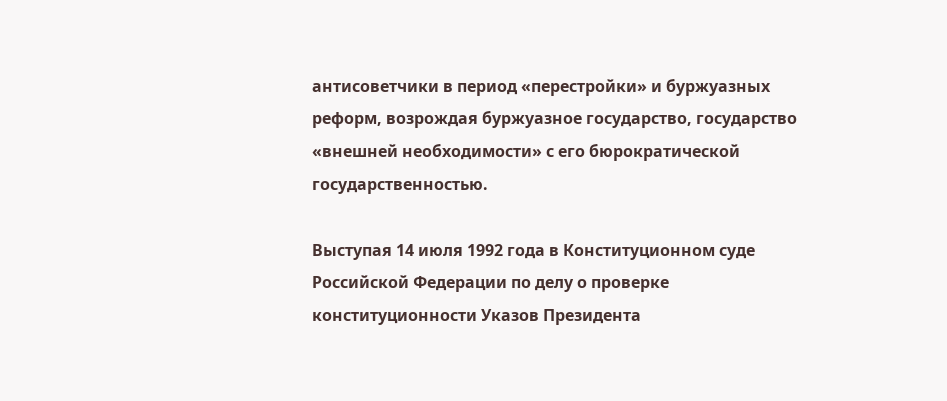антисоветчики в период «перестройки» и буржуазных реформ, возрождая буржуазное государство, государство «внешней необходимости» с его бюрократической государственностью.

Выступая 14 июля 1992 года в Конституционном суде Российской Федерации по делу о проверке конституционности Указов Президента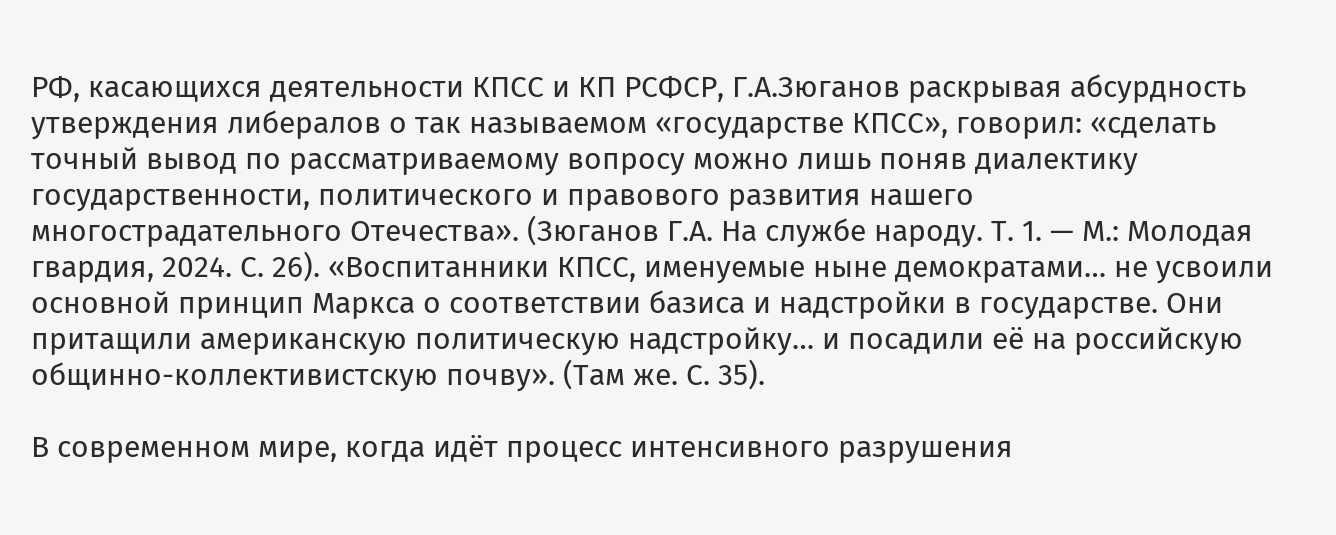РФ, касающихся деятельности КПСС и КП РСФСР, Г.А.Зюганов раскрывая абсурдность утверждения либералов о так называемом «государстве КПСС», говорил: «сделать точный вывод по рассматриваемому вопросу можно лишь поняв диалектику государственности, политического и правового развития нашего многострадательного Отечества». (Зюганов Г.А. На службе народу. Т. 1. — М.: Молодая гвардия, 2024. С. 26). «Воспитанники КПСС, именуемые ныне демократами… не усвоили основной принцип Маркса о соответствии базиса и надстройки в государстве. Они притащили американскую политическую надстройку… и посадили её на российскую общинно-коллективистскую почву». (Там же. С. 35).

В современном мире, когда идёт процесс интенсивного разрушения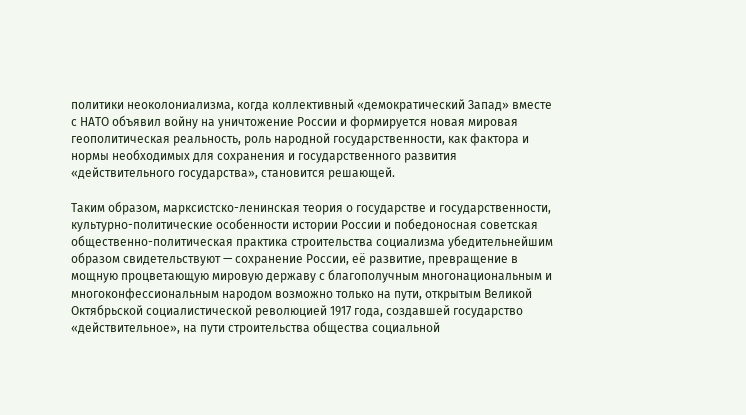политики неоколониализма, когда коллективный «демократический Запад» вместе с НАТО объявил войну на уничтожение России и формируется новая мировая геополитическая реальность, роль народной государственности, как фактора и нормы необходимых для сохранения и государственного развития «действительного государства», становится решающей.

Таким образом, марксистско-ленинская теория о государстве и государственности, культурно-политические особенности истории России и победоносная советская общественно-политическая практика строительства социализма убедительнейшим образом свидетельствуют — сохранение России, её развитие, превращение в мощную процветающую мировую державу с благополучным многонациональным и многоконфессиональным народом возможно только на пути, открытым Великой Октябрьской социалистической революцией 1917 года, создавшей государство «действительное», на пути строительства общества социальной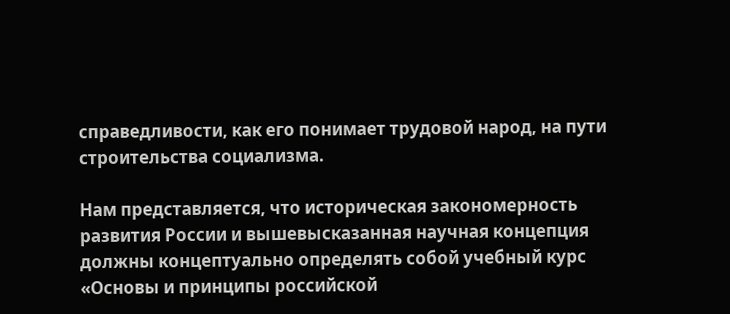справедливости, как его понимает трудовой народ, на пути строительства социализма.

Нам представляется, что историческая закономерность развития России и вышевысказанная научная концепция должны концептуально определять собой учебный курс «Основы и принципы российской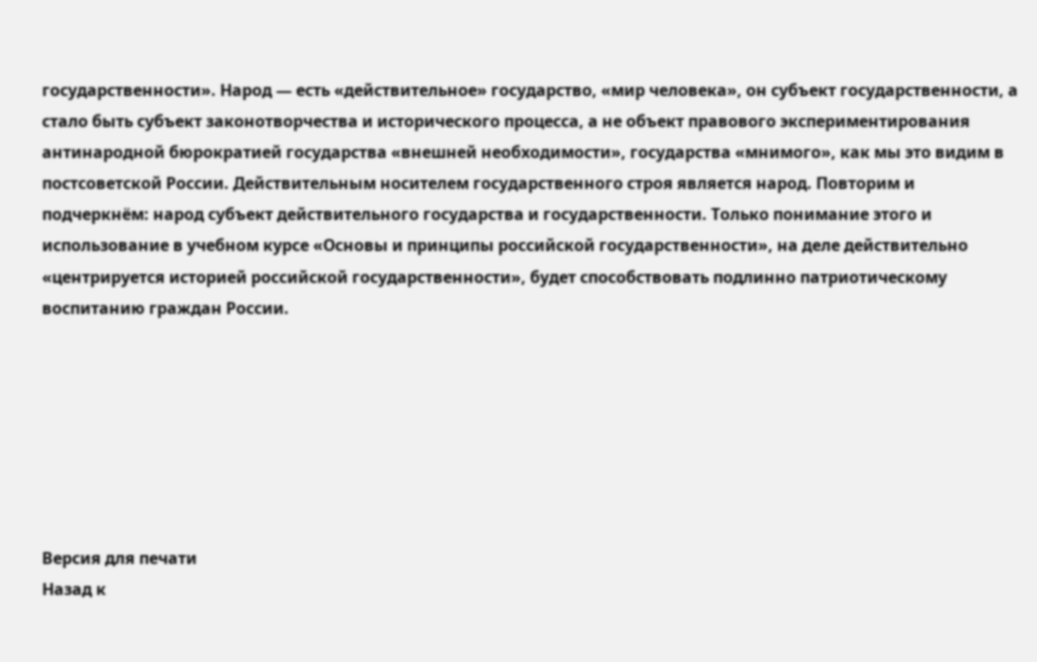государственности». Народ — есть «действительное» государство, «мир человека», он субъект государственности, а стало быть субъект законотворчества и исторического процесса, а не объект правового экспериментирования антинародной бюрократией государства «внешней необходимости», государства «мнимого», как мы это видим в постсоветской России. Действительным носителем государственного строя является народ. Повторим и подчеркнём: народ субъект действительного государства и государственности. Только понимание этого и использование в учебном курсе «Основы и принципы российской государственности», на деле действительно «центрируется историей российской государственности», будет способствовать подлинно патриотическому воспитанию граждан России.







Версия для печати
Назад к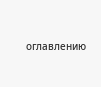оглавлению